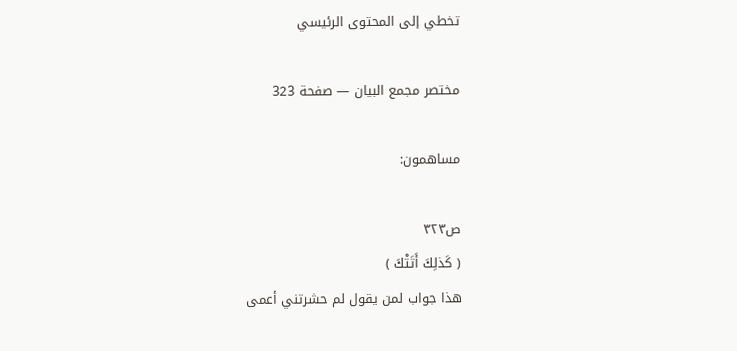تخطي إلى المحتوى الرئيسي

مختصر مجمع البيان — صفحة 323

مساهمون:

ص٣٢٣
( كَذلِكَ أَتَتْكَ )
هذا جواب لمن يقول لم حشرتني أعمى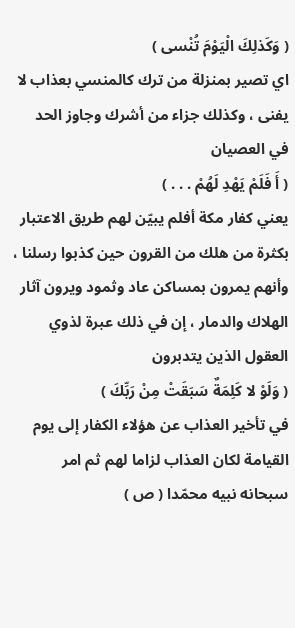( وَكَذلِكَ الْيَوْمَ تُنْسى )
اي تصير بمنزلة من ترك كالمنسي بعذاب لا يفنى ، وكذلك جزاء من أشرك وجاوز الحد في العصيان
( أَ فَلَمْ يَهْدِ لَهُمْ . . . )
يعني كفار مكة أفلم يبيّن لهم طريق الاعتبار بكثرة من هلك من القرون حين كذبوا رسلنا ، وأنهم يمرون بمساكن عاد وثمود ويرون آثار الهلاك والدمار ، إن في ذلك عبرة لذوي العقول الذين يتدبرون
( وَلَوْ لا كَلِمَةٌ سَبَقَتْ مِنْ رَبِّكَ )
في تأخير العذاب عن هؤلاء الكفار إلى يوم القيامة لكان العذاب لزاما لهم ثم امر سبحانه نبيه محمّدا ( ص )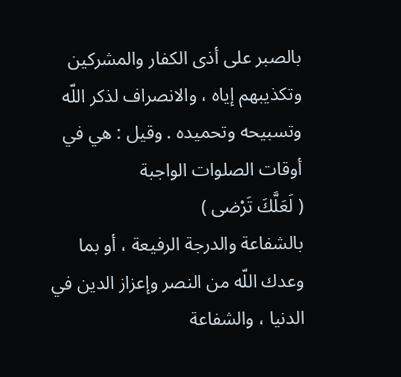بالصبر على أذى الكفار والمشركين وتكذيبهم إياه ، والانصراف لذكر اللّه وتسبيحه وتحميده . وقيل : هي في أوقات الصلوات الواجبة
( لَعَلَّكَ تَرْضى )
بالشفاعة والدرجة الرفيعة ، أو بما وعدك اللّه من النصر وإعزاز الدين في الدنيا ، والشفاعة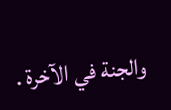والجنة في الآخرة .